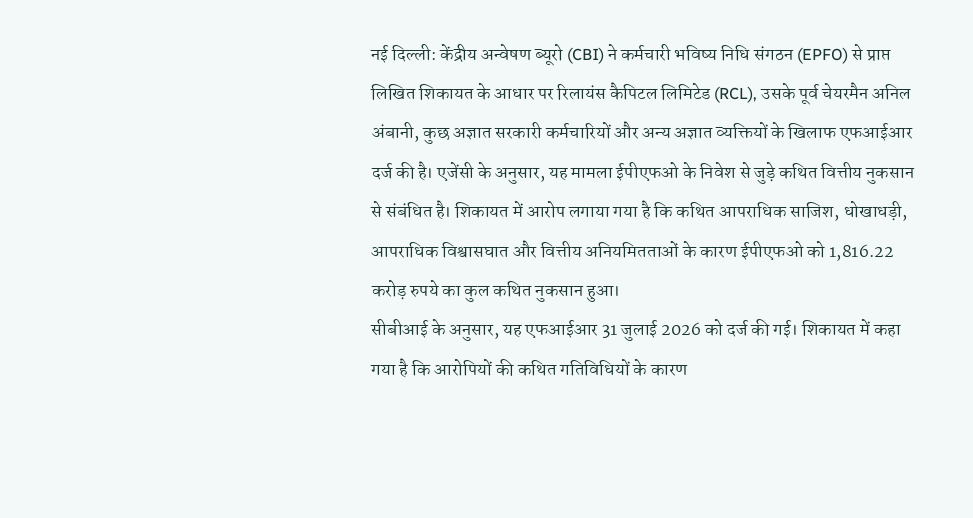नई दिल्ली: केंद्रीय अन्वेषण ब्यूरो (CBI) ने कर्मचारी भविष्य निधि संगठन (EPFO) से प्राप्त लिखित शिकायत के आधार पर रिलायंस कैपिटल लिमिटेड (RCL), उसके पूर्व चेयरमैन अनिल अंबानी, कुछ अज्ञात सरकारी कर्मचारियों और अन्य अज्ञात व्यक्तियों के खिलाफ एफआईआर दर्ज की है। एजेंसी के अनुसार, यह मामला ईपीएफओ के निवेश से जुड़े कथित वित्तीय नुकसान से संबंधित है। शिकायत में आरोप लगाया गया है कि कथित आपराधिक साजिश, धोखाधड़ी, आपराधिक विश्वासघात और वित्तीय अनियमितताओं के कारण ईपीएफओ को 1,816.22 करोड़ रुपये का कुल कथित नुकसान हुआ।
सीबीआई के अनुसार, यह एफआईआर 31 जुलाई 2026 को दर्ज की गई। शिकायत में कहा गया है कि आरोपियों की कथित गतिविधियों के कारण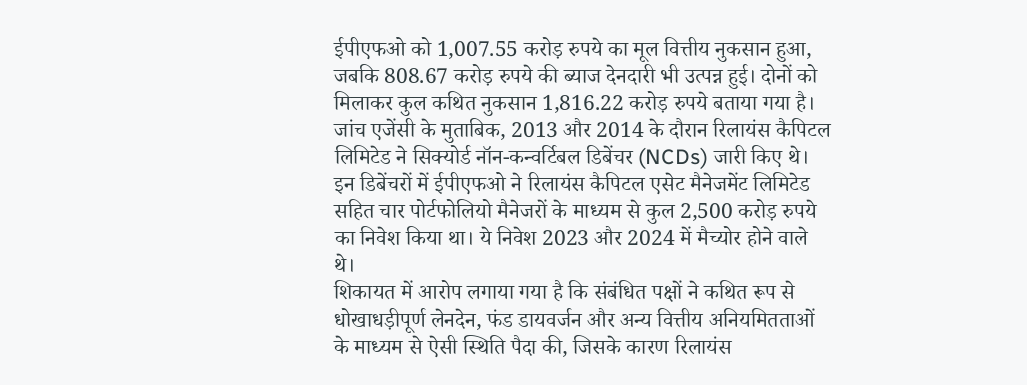ईपीएफओ को 1,007.55 करोड़ रुपये का मूल वित्तीय नुकसान हुआ, जबकि 808.67 करोड़ रुपये की ब्याज देनदारी भी उत्पन्न हुई। दोनों को मिलाकर कुल कथित नुकसान 1,816.22 करोड़ रुपये बताया गया है।
जांच एजेंसी के मुताबिक, 2013 और 2014 के दौरान रिलायंस कैपिटल लिमिटेड ने सिक्योर्ड नॉन-कन्वर्टिबल डिबेंचर (NCDs) जारी किए थे। इन डिबेंचरों में ईपीएफओ ने रिलायंस कैपिटल एसेट मैनेजमेंट लिमिटेड सहित चार पोर्टफोलियो मैनेजरों के माध्यम से कुल 2,500 करोड़ रुपये का निवेश किया था। ये निवेश 2023 और 2024 में मैच्योर होने वाले थे।
शिकायत में आरोप लगाया गया है कि संबंधित पक्षों ने कथित रूप से धोखाधड़ीपूर्ण लेनदेन, फंड डायवर्जन और अन्य वित्तीय अनियमितताओं के माध्यम से ऐसी स्थिति पैदा की, जिसके कारण रिलायंस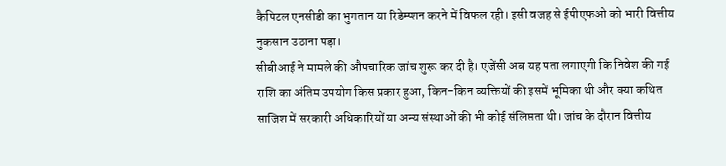कैपिटल एनसीडी का भुगतान या रिडेम्प्शन करने में विफल रही। इसी वजह से ईपीएफओ को भारी वित्तीय नुकसान उठाना पड़ा।
सीबीआई ने मामले की औपचारिक जांच शुरू कर दी है। एजेंसी अब यह पता लगाएगी कि निवेश की गई राशि का अंतिम उपयोग किस प्रकार हुआ, किन-किन व्यक्तियों की इसमें भूमिका थी और क्या कथित साजिश में सरकारी अधिकारियों या अन्य संस्थाओं की भी कोई संलिप्तता थी। जांच के दौरान वित्तीय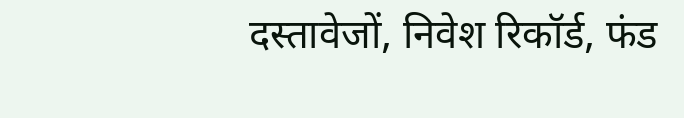दस्तावेजों, निवेश रिकॉर्ड, फंड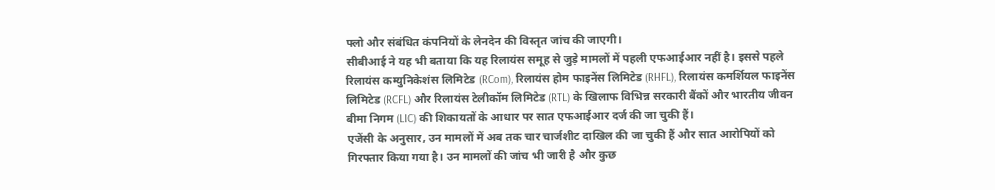फ्लो और संबंधित कंपनियों के लेनदेन की विस्तृत जांच की जाएगी।
सीबीआई ने यह भी बताया कि यह रिलायंस समूह से जुड़े मामलों में पहली एफआईआर नहीं है। इससे पहले रिलायंस कम्युनिकेशंस लिमिटेड (RCom), रिलायंस होम फाइनेंस लिमिटेड (RHFL), रिलायंस कमर्शियल फाइनेंस लिमिटेड (RCFL) और रिलायंस टेलीकॉम लिमिटेड (RTL) के खिलाफ विभिन्न सरकारी बैंकों और भारतीय जीवन बीमा निगम (LIC) की शिकायतों के आधार पर सात एफआईआर दर्ज की जा चुकी हैं।
एजेंसी के अनुसार, उन मामलों में अब तक चार चार्जशीट दाखिल की जा चुकी हैं और सात आरोपियों को गिरफ्तार किया गया है। उन मामलों की जांच भी जारी है और कुछ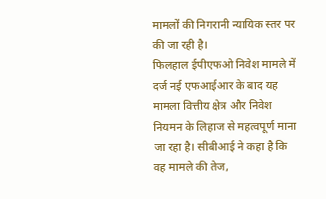मामलों की निगरानी न्यायिक स्तर पर की जा रही है।
फिलहाल ईपीएफओ निवेश मामले में दर्ज नई एफआईआर के बाद यह मामला वित्तीय क्षेत्र और निवेश नियमन के लिहाज से महत्वपूर्ण माना जा रहा है। सीबीआई ने कहा है कि वह मामले की तेज,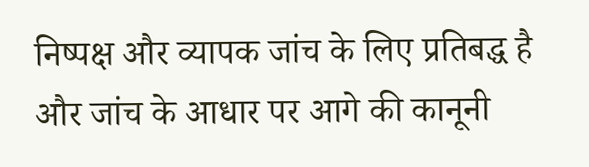निष्पक्ष और व्यापक जांच के लिए प्रतिबद्ध है और जांच के आधार पर आगे की कानूनी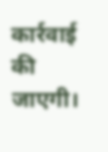कार्रवाई की जाएगी।